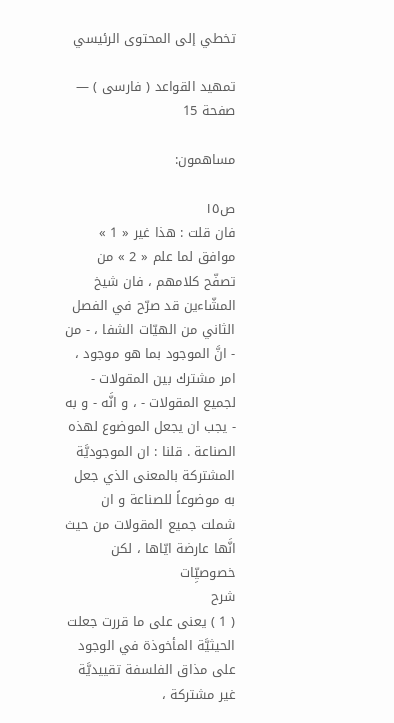تخطي إلى المحتوى الرئيسي

تمهيد القواعد ( فارسى ) — صفحة 15

مساهمون:

ص١٥
فان قلت : هذا غير « 1 » موافق لما علم « 2 » من تصفّح كلامهم ، فان شيخ المشّاءين قد صرّح في الفصل الثاني من الهيّات الشفا ، - من - انَّ الموجود بما هو موجود ، امر مشترك بين المقولات - لجميع المقولات - ، و انَّه - و به - يجب ان يجعل الموضوع لهذه الصناعة . قلنا : ان الموجوديَّة المشتركة بالمعنى الذي جعل به موضوعاً للصناعة و ان شملت جميع المقولات من حيث انَّها عارضة ايّاها ، لكن خصوصيِّات
شرح
( 1 ) يعنى على ما قررت جعلت الحيثيَّة المأخوذة في الوجود على مذاق الفلسفة تقييديَّة غير مشتركة ،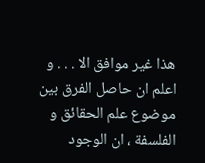هذا غير موافق الا . . . و اعلم ان حاصل الفرق بين موضوع علم الحقائق و الفلسفة ، ان الوجود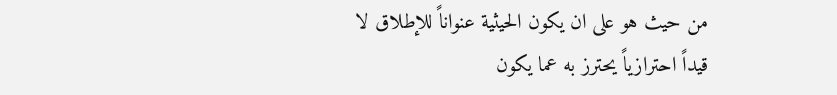من حيث هو على ان يكون الحيثية عنواناً للإطلاق لا قيداً احترازياً يحترز به عما يكون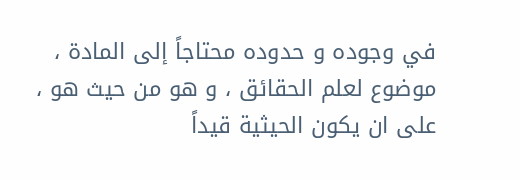في وجوده و حدوده محتاجاً إلى المادة ، موضوع لعلم الحقائق ، و هو من حيث هو ، على ان يكون الحيثية قيداً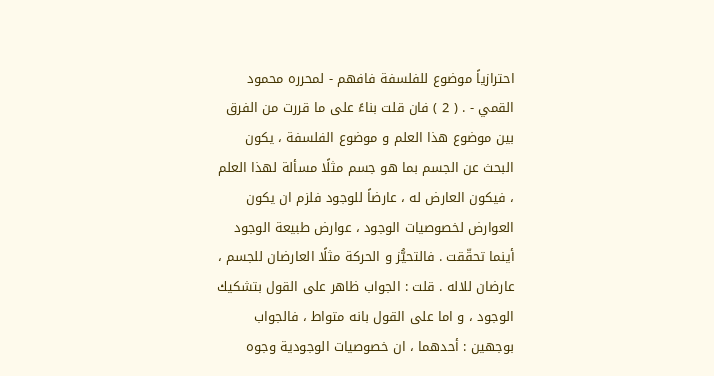احترازياً موضوع للفلسفة فافهم - لمحرره محمود القمي - . ( 2 ) فان قلت بناءً على ما قررت من الفرق بين موضوع هذا العلم و موضوع الفلسفة ، يكون البحث عن الجسم بما هو جسم مثلًا مسألة لهذا العلم ، فيكون العارض له ، عارضاً للوجود فلزم ان يكون العوارض لخصوصيات الوجود ، عوارض طبيعة الوجود أينما تحقّقت . فالتحيُّز و الحركة مثلًا العارضان للجسم ، عارضان للاله . قلت : الجواب ظاهر على القول بتشكيك الوجود ، و اما على القول بانه متواط ، فالجواب بوجهين : أحدهما ، ان خصوصيات الوجودية وجوه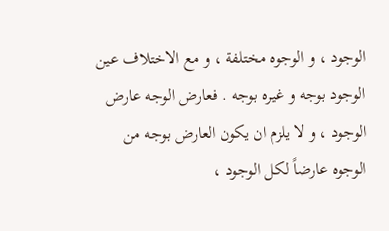الوجود ، و الوجوه مختلفة ، و مع الاختلاف عين الوجود بوجه و غيره بوجه . فعارض الوجه عارض الوجود ، و لا يلزم ان يكون العارض بوجه من الوجوه عارضاً لكل الوجود ،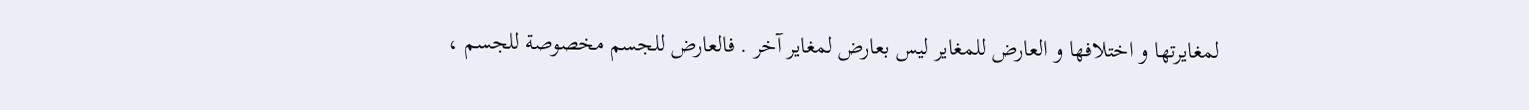لمغايرتها و اختلافها و العارض للمغاير ليس بعارض لمغاير آخر . فالعارض للجسم مخصوصة للجسم ،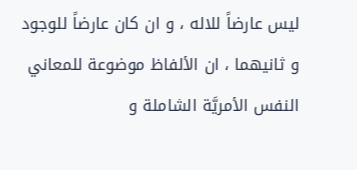ليس عارضاً للاله ، و ان كان عارضاً للوجود و ثانيهما ، ان الألفاظ موضوعة للمعاني النفس الأمريَّة الشاملة و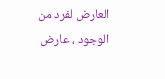العارض لفرد من الوجود ، عارض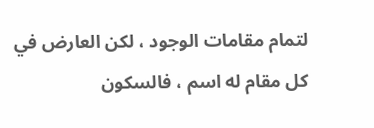لتمام مقامات الوجود ، لكن العارض في كل مقام له اسم ، فالسكون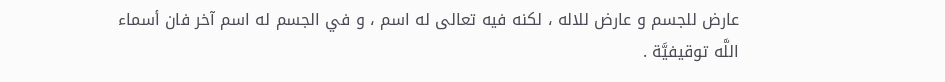عارض للجسم و عارض للاله ، لكنه فيه تعالى له اسم ، و في الجسم له اسم آخر فان أسماء اللَّه توقيفيَّة .